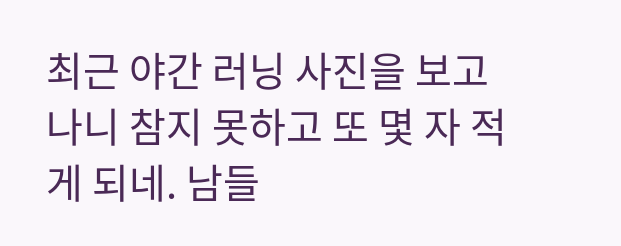최근 야간 러닝 사진을 보고 나니 참지 못하고 또 몇 자 적게 되네. 남들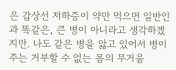은 갑상선 저하증이 약만 먹으면 일반인과 똑같은, 큰 병이 아니라고 생각하겠지만. 나도 같은 병을 앓고 있어서 병이 주는 거부할 수 없는 몸의 무거움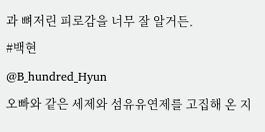과 뼈저린 피로감을 너무 잘 알거든.
#백현
@B_hundred_Hyun
오빠와 같은 세제와 섬유유연제를 고집해 온 지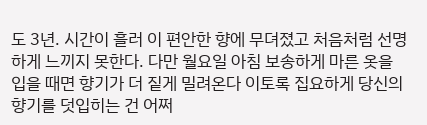도 3년. 시간이 흘러 이 편안한 향에 무뎌졌고 처음처럼 선명하게 느끼지 못한다. 다만 월요일 아침 보송하게 마른 옷을 입을 때면 향기가 더 짙게 밀려온다 이토록 집요하게 당신의 향기를 덧입히는 건 어쩌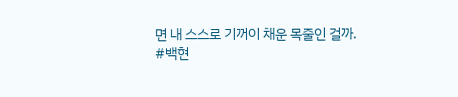면 내 스스로 기꺼이 채운 목줄인 걸까.
#백현